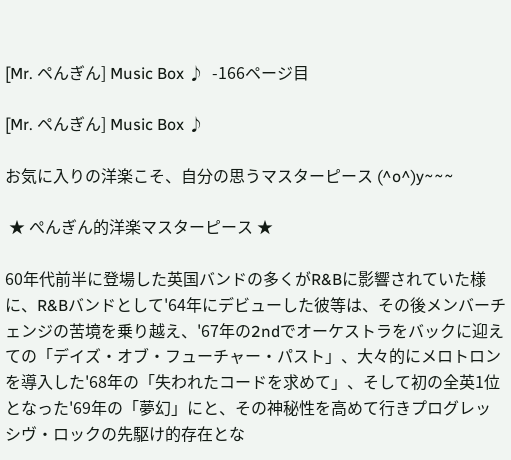[Mr. ペんぎん] Music Box ♪  -166ページ目

[Mr. ペんぎん] Music Box ♪

お気に入りの洋楽こそ、自分の思うマスターピース (^o^)y~~~

 ★ ぺんぎん的洋楽マスターピース ★

60年代前半に登場した英国バンドの多くがR&Bに影響されていた様に、R&Bバンドとして'64年にデビューした彼等は、その後メンバーチェンジの苦境を乗り越え、'67年の2ndでオーケストラをバックに迎えての「デイズ・オブ・フューチャー・パスト」、大々的にメロトロンを導入した'68年の「失われたコードを求めて」、そして初の全英1位となった'69年の「夢幻」にと、その神秘性を高めて行きプログレッシヴ・ロックの先駆け的存在とな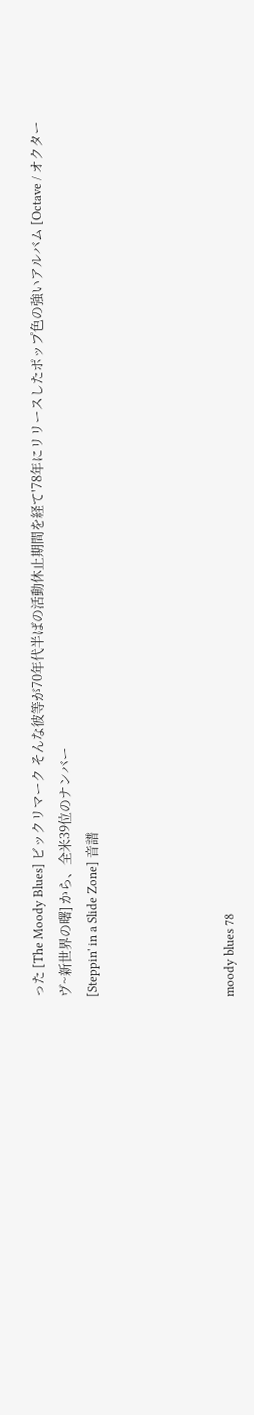った [The Moody Blues] ビックリマーク そんな彼等が70年代半ばの活動休止期間を経て'78年にリリースしたポップ色の強いアルバム [Octave / オクターヴ~新世界の曙] から、全米39位のナンバー
[Steppin' in a Slide Zone] 音譜




moody blues 78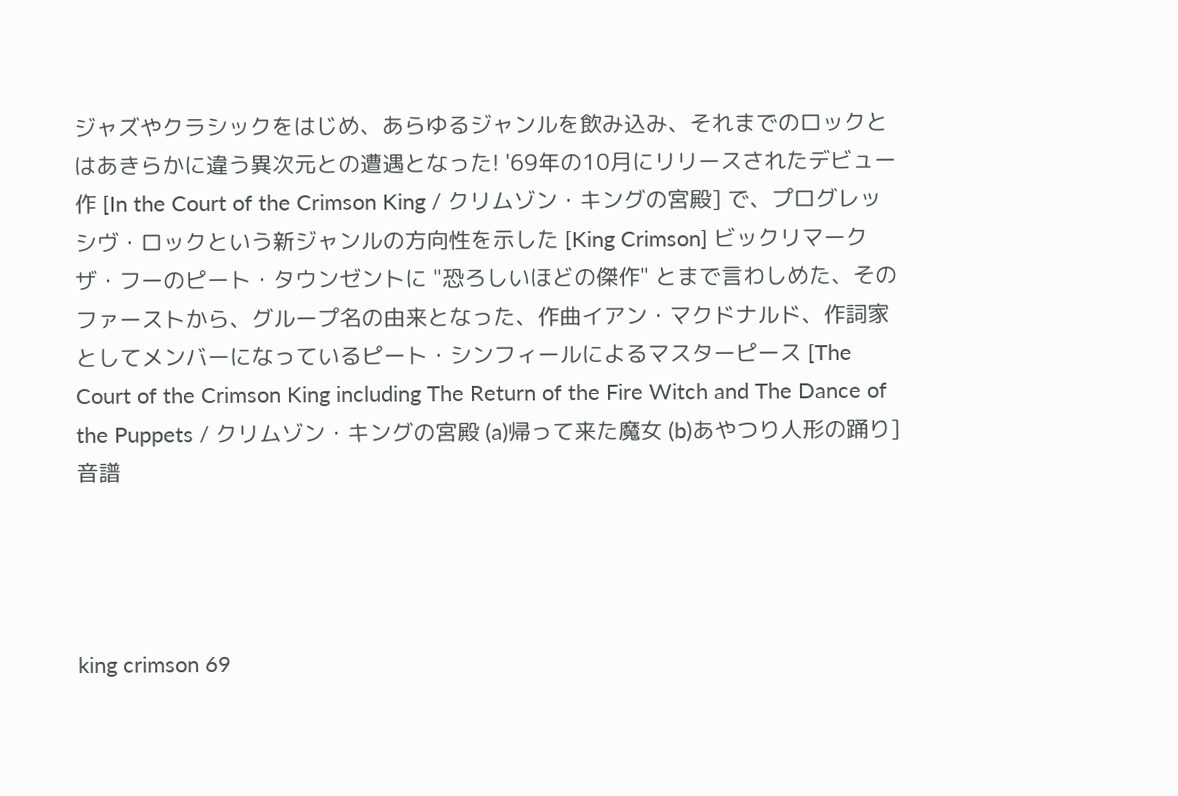ジャズやクラシックをはじめ、あらゆるジャンルを飲み込み、それまでのロックとはあきらかに違う異次元との遭遇となった! '69年の10月にリリースされたデビュー作 [In the Court of the Crimson King / クリムゾン・キングの宮殿] で、プログレッシヴ・ロックという新ジャンルの方向性を示した [King Crimson] ビックリマーク ザ・フーのピート・タウンゼントに "恐ろしいほどの傑作" とまで言わしめた、そのファーストから、グループ名の由来となった、作曲イアン・マクドナルド、作詞家としてメンバーになっているピート・シンフィールによるマスターピース [The Court of the Crimson King including The Return of the Fire Witch and The Dance of the Puppets / クリムゾン・キングの宮殿 (a)帰って来た魔女 (b)あやつり人形の踊り] 音譜




king crimson 69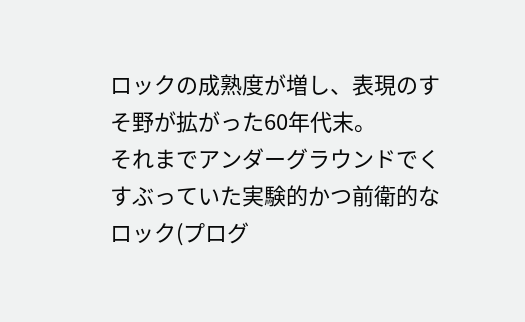ロックの成熟度が増し、表現のすそ野が拡がった60年代末。
それまでアンダーグラウンドでくすぶっていた実験的かつ前衛的なロック(プログ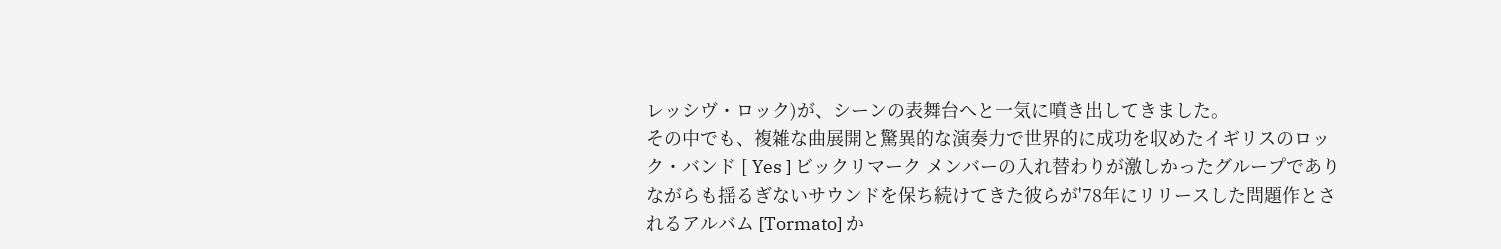レッシヴ・ロック)が、シーンの表舞台へと一気に噴き出してきました。
その中でも、複雑な曲展開と驚異的な演奏力で世界的に成功を収めたイギリスのロック・バンド [ Yes ] ビックリマーク メンバーの入れ替わりが激しかったグループでありながらも揺るぎないサウンドを保ち続けてきた彼らが'78年にリリースした問題作とされるアルバム [Tormato] か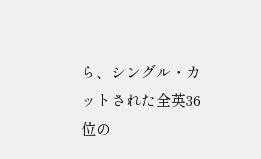ら、シングル・カットされた全英36位の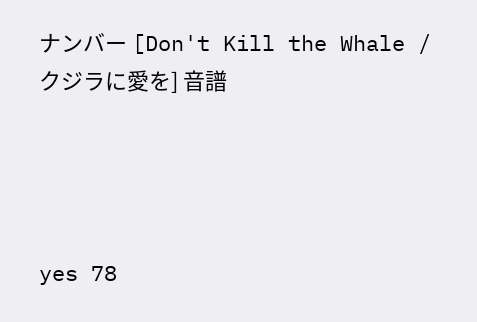ナンバー [Don't Kill the Whale / クジラに愛を] 音譜




yes 78